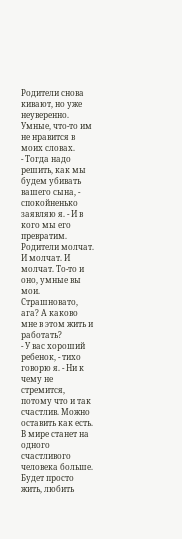Родители снова кивают, но уже неуверенно. Умные, что-то им не нравится в моих словах.
- Тогда надо решить, как мы будем убивать вашего сына, - спокойненько заявляю я. - И в кого мы его превратим.
Родители молчат. И молчат. И молчат. То-то и оно, умные вы мои. Страшновато, ага? А каково мне в этом жить и работать?
- У вас хороший ребенок, - тихо говорю я. - Ни к чему не стремится, потому что и так счастлив. Можно оставить как есть. В мире станет на одного счастливого человека больше. Будет просто жить, любить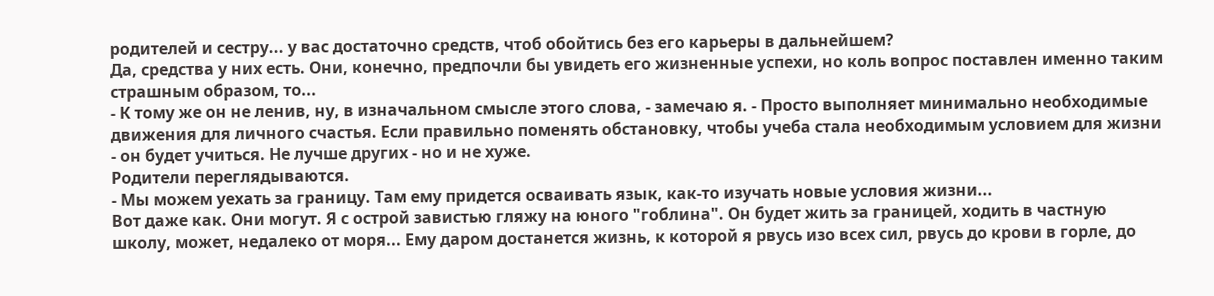родителей и сестру... у вас достаточно средств, чтоб обойтись без его карьеры в дальнейшем?
Да, средства у них есть. Они, конечно, предпочли бы увидеть его жизненные успехи, но коль вопрос поставлен именно таким страшным образом, то...
- К тому же он не ленив, ну, в изначальном смысле этого слова, - замечаю я. - Просто выполняет минимально необходимые движения для личного счастья. Если правильно поменять обстановку, чтобы учеба стала необходимым условием для жизни - он будет учиться. Не лучше других - но и не хуже.
Родители переглядываются.
- Мы можем уехать за границу. Там ему придется осваивать язык, как-то изучать новые условия жизни...
Вот даже как. Они могут. Я с острой завистью гляжу на юного "гоблина". Он будет жить за границей, ходить в частную школу, может, недалеко от моря... Ему даром достанется жизнь, к которой я рвусь изо всех сил, рвусь до крови в горле, до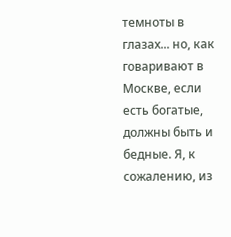темноты в глазах... но, как говаривают в Москве, если есть богатые, должны быть и бедные. Я, к сожалению, из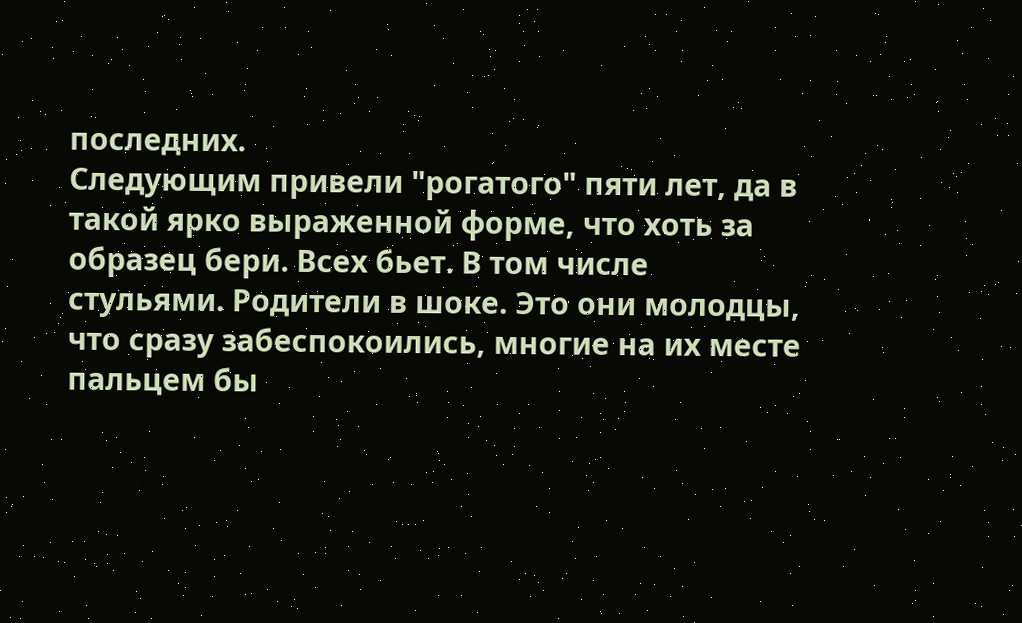последних.
Следующим привели "рогатого" пяти лет, да в такой ярко выраженной форме, что хоть за образец бери. Всех бьет. В том числе стульями. Родители в шоке. Это они молодцы, что сразу забеспокоились, многие на их месте пальцем бы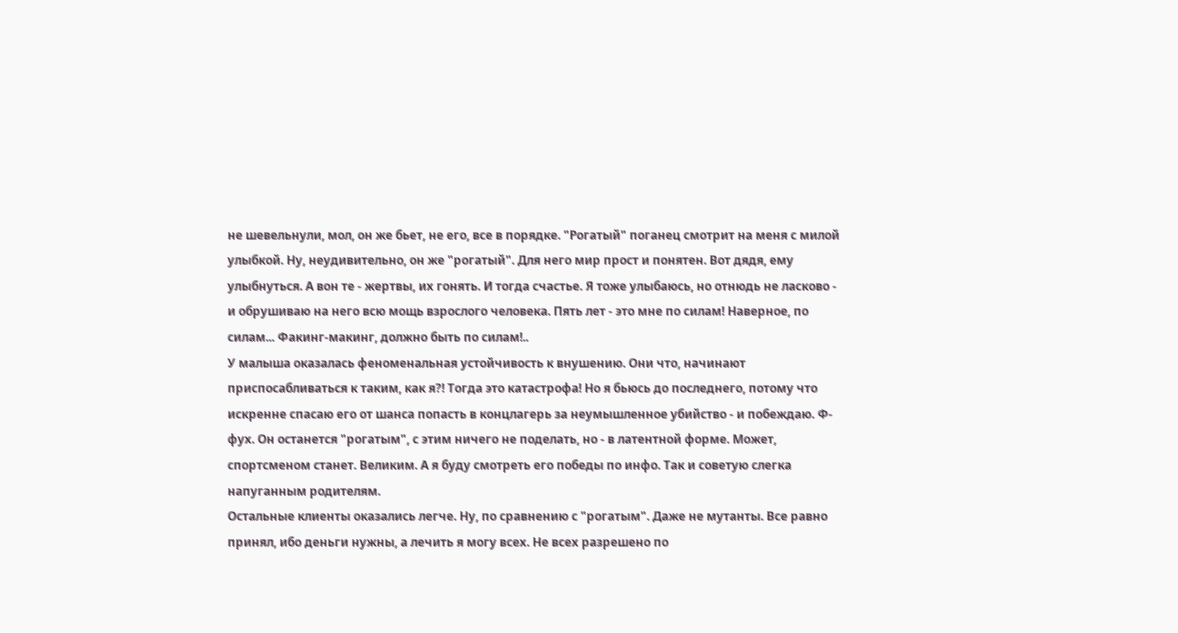не шевельнули, мол, он же бьет, не его, все в порядке. "Рогатый" поганец смотрит на меня с милой улыбкой. Ну, неудивительно, он же "рогатый". Для него мир прост и понятен. Вот дядя, ему улыбнуться. А вон те - жертвы, их гонять. И тогда счастье. Я тоже улыбаюсь, но отнюдь не ласково - и обрушиваю на него всю мощь взрослого человека. Пять лет - это мне по силам! Наверное, по силам... Факинг-макинг, должно быть по силам!..
У малыша оказалась феноменальная устойчивость к внушению. Они что, начинают приспосабливаться к таким, как я?! Тогда это катастрофа! Но я бьюсь до последнего, потому что искренне спасаю его от шанса попасть в концлагерь за неумышленное убийство - и побеждаю. Ф-фух. Он останется "рогатым", с этим ничего не поделать, но - в латентной форме. Может, спортсменом станет. Великим. А я буду смотреть его победы по инфо. Так и советую слегка напуганным родителям.
Остальные клиенты оказались легче. Ну, по сравнению с "рогатым". Даже не мутанты. Все равно принял, ибо деньги нужны, а лечить я могу всех. Не всех разрешено по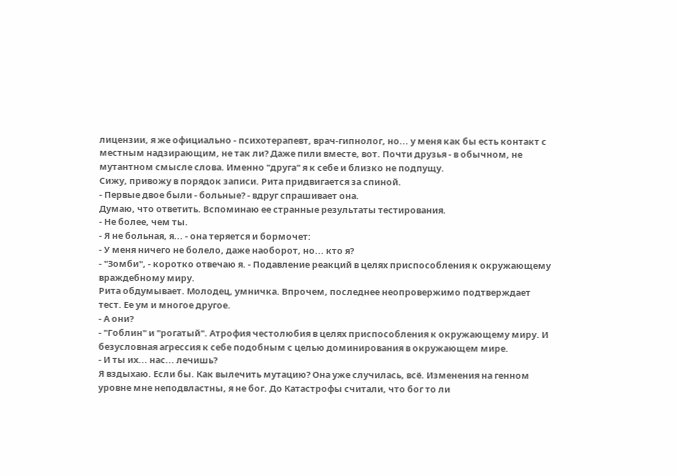лицензии, я же официально - психотерапевт, врач-гипнолог, но... у меня как бы есть контакт с местным надзирающим, не так ли? Даже пили вместе, вот. Почти друзья - в обычном, не мутантном смысле слова. Именно "друга" я к себе и близко не подпущу.
Сижу, привожу в порядок записи. Рита придвигается за спиной.
- Первые двое были - больные? - вдруг спрашивает она.
Думаю, что ответить. Вспоминаю ее странные результаты тестирования.
- Не более, чем ты.
- Я не больная, я... - она теряется и бормочет:
- У меня ничего не болело, даже наоборот, но... кто я?
- "Зомби", - коротко отвечаю я. - Подавление реакций в целях приспособления к окружающему враждебному миру.
Рита обдумывает. Молодец, умничка. Впрочем, последнее неопровержимо подтверждает тест. Ее ум и многое другое.
- А они?
- "Гоблин" и "рогатый". Атрофия честолюбия в целях приспособления к окружающему миру. И безусловная агрессия к себе подобным с целью доминирования в окружающем мире.
- И ты их... нас... лечишь?
Я вздыхаю. Если бы. Как вылечить мутацию? Она уже случилась, всё. Изменения на генном уровне мне неподвластны, я не бог. До Катастрофы считали, что бог то ли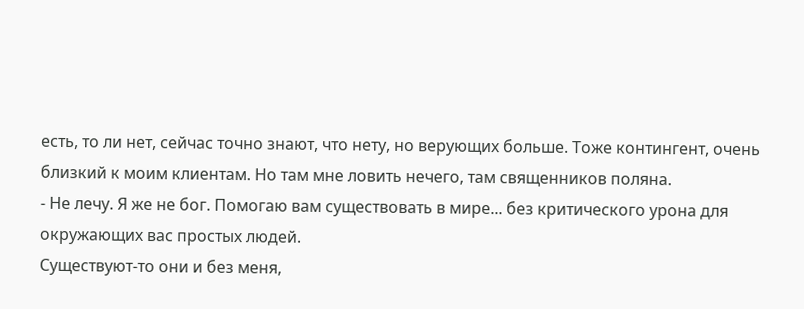есть, то ли нет, сейчас точно знают, что нету, но верующих больше. Тоже контингент, очень близкий к моим клиентам. Но там мне ловить нечего, там священников поляна.
- Не лечу. Я же не бог. Помогаю вам существовать в мире... без критического урона для окружающих вас простых людей.
Существуют-то они и без меня,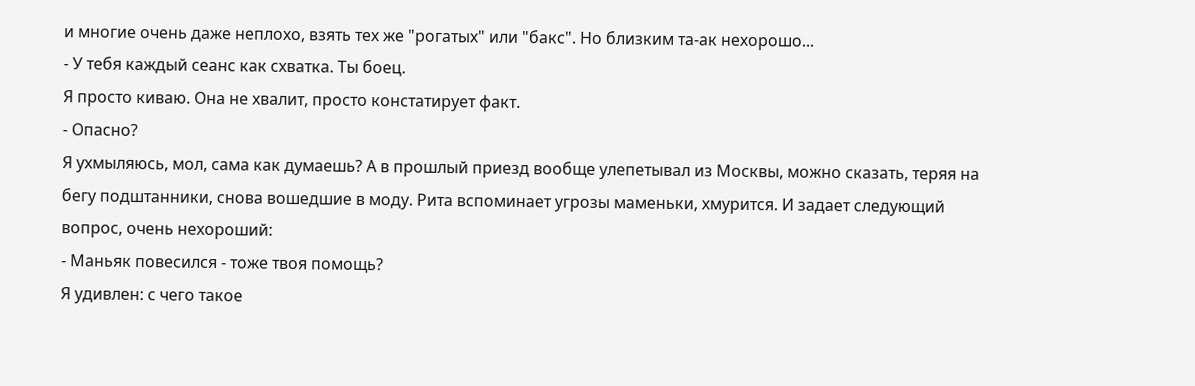и многие очень даже неплохо, взять тех же "рогатых" или "бакс". Но близким та-ак нехорошо...
- У тебя каждый сеанс как схватка. Ты боец.
Я просто киваю. Она не хвалит, просто констатирует факт.
- Опасно?
Я ухмыляюсь, мол, сама как думаешь? А в прошлый приезд вообще улепетывал из Москвы, можно сказать, теряя на бегу подштанники, снова вошедшие в моду. Рита вспоминает угрозы маменьки, хмурится. И задает следующий вопрос, очень нехороший:
- Маньяк повесился - тоже твоя помощь?
Я удивлен: с чего такое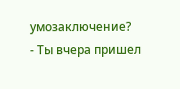умозаключение?
- Ты вчера пришел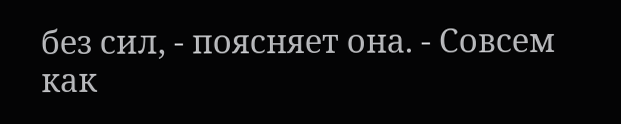без сил, - поясняет она. - Совсем как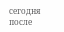сегодня после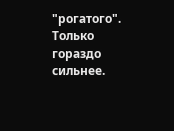"рогатого". Только гораздо сильнее.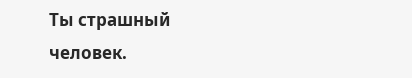Ты страшный человек.